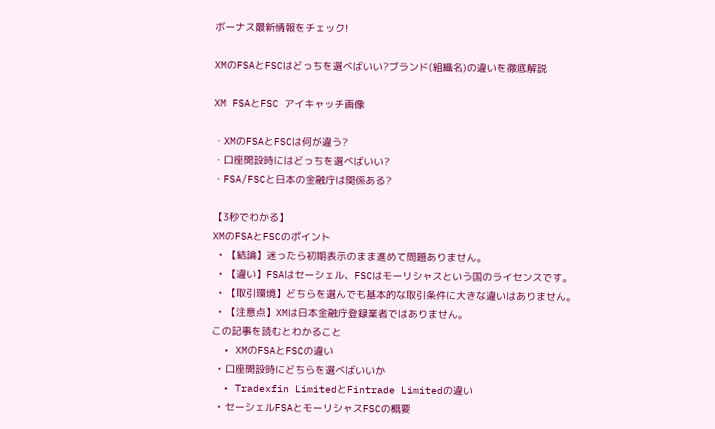ボーナス最新情報をチェック!

XMのFSAとFSCはどっちを選べばいい?ブランド(組織名)の違いを徹底解説

XM FSAとFSC アイキャッチ画像

・XMのFSAとFSCは何が違う?
・口座開設時にはどっちを選べばいい?
・FSA/FSCと日本の金融庁は関係ある?

【3秒でわかる】
XMのFSAとFSCのポイント
  • 【結論】迷ったら初期表示のまま進めて問題ありません。
  • 【違い】FSAはセーシェル、FSCはモーリシャスという国のライセンスです。
  • 【取引環境】どちらを選んでも基本的な取引条件に大きな違いはありません。
  • 【注意点】XMは日本金融庁登録業者ではありません。
この記事を読むとわかること
  • XMのFSAとFSCの違い
  • 口座開設時にどちらを選べばいいか
  • Tradexfin LimitedとFintrade Limitedの違い
  • セーシェルFSAとモーリシャスFSCの概要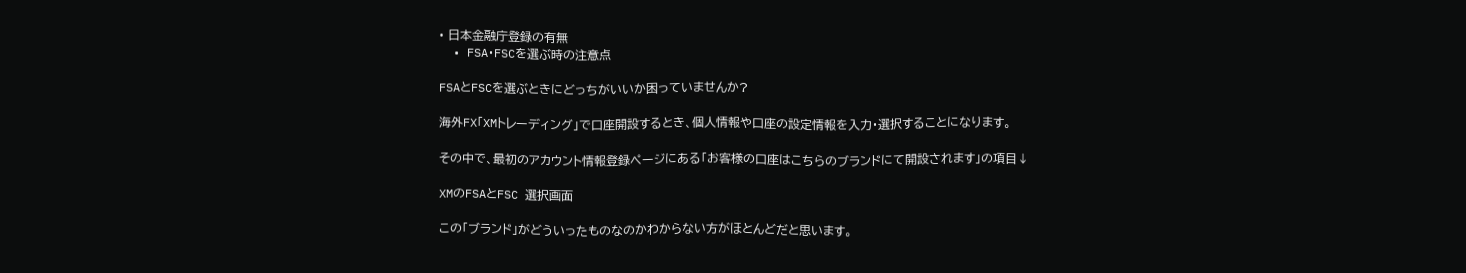• 日本金融庁登録の有無
  • FSA・FSCを選ぶ時の注意点

FSAとFSCを選ぶときにどっちがいいか困っていませんか?

海外FX「XMトレーディング」で口座開設するとき、個人情報や口座の設定情報を入力・選択することになります。

その中で、最初のアカウント情報登録ページにある「お客様の口座はこちらのブランドにて開設されます」の項目↓

XMのFSAとFSC 選択画面

この「ブランド」がどういったものなのかわからない方がほとんどだと思います。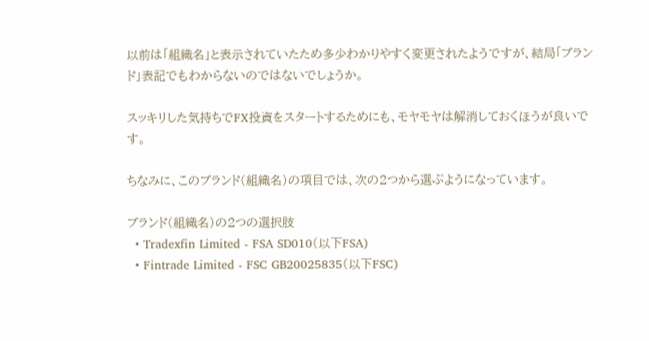以前は「組織名」と表示されていたため多少わかりやすく変更されたようですが、結局「ブランド」表記でもわからないのではないでしょうか。

スッキリした気持ちでFX投資をスタートするためにも、モヤモヤは解消しておくほうが良いです。

ちなみに、このブランド(組織名)の項目では、次の2つから選ぶようになっています。

ブランド(組織名)の2つの選択肢
  • Tradexfin Limited - FSA SD010(以下FSA)
  • Fintrade Limited - FSC GB20025835(以下FSC)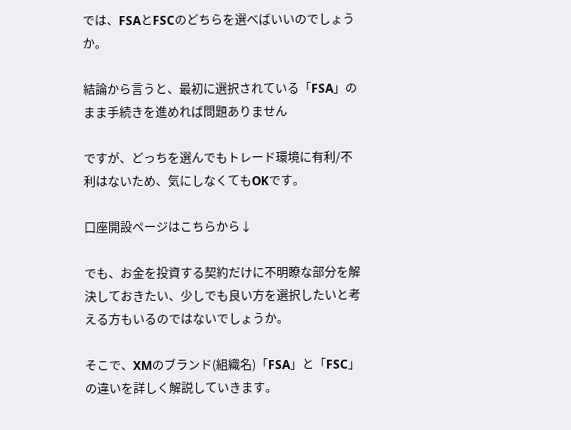では、FSAとFSCのどちらを選べばいいのでしょうか。

結論から言うと、最初に選択されている「FSA」のまま手続きを進めれば問題ありません

ですが、どっちを選んでもトレード環境に有利/不利はないため、気にしなくてもOKです。

口座開設ページはこちらから↓

でも、お金を投資する契約だけに不明瞭な部分を解決しておきたい、少しでも良い方を選択したいと考える方もいるのではないでしょうか。

そこで、XMのブランド(組織名)「FSA」と「FSC」の違いを詳しく解説していきます。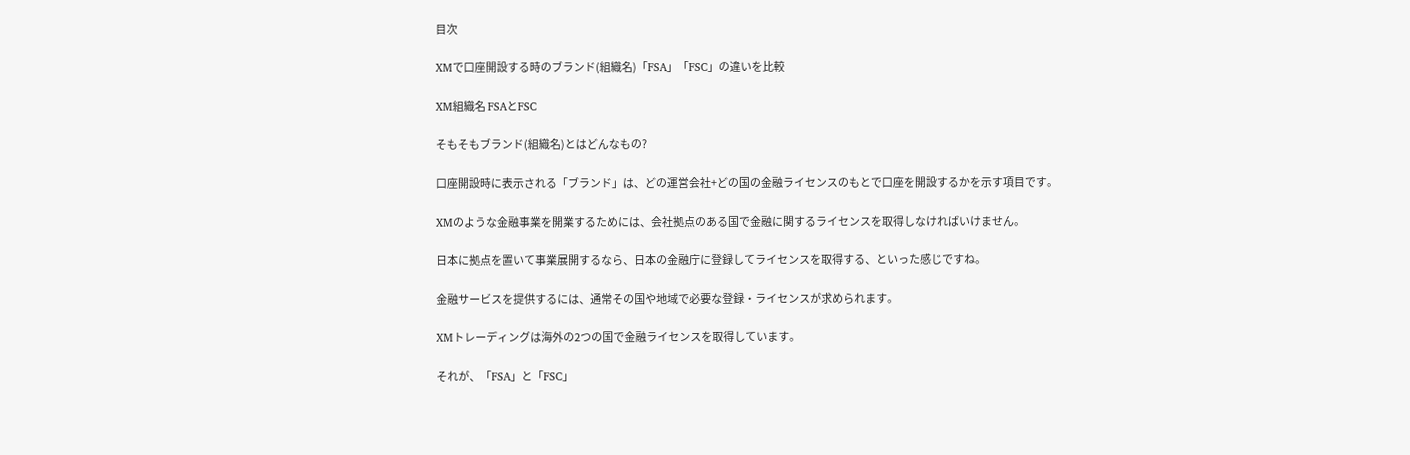目次

XMで口座開設する時のブランド(組織名)「FSA」「FSC」の違いを比較

XM組織名 FSAとFSC

そもそもブランド(組織名)とはどんなもの?

口座開設時に表示される「ブランド」は、どの運営会社+どの国の金融ライセンスのもとで口座を開設するかを示す項目です。

XMのような金融事業を開業するためには、会社拠点のある国で金融に関するライセンスを取得しなければいけません。

日本に拠点を置いて事業展開するなら、日本の金融庁に登録してライセンスを取得する、といった感じですね。

金融サービスを提供するには、通常その国や地域で必要な登録・ライセンスが求められます。

XMトレーディングは海外の2つの国で金融ライセンスを取得しています。

それが、「FSA」と「FSC」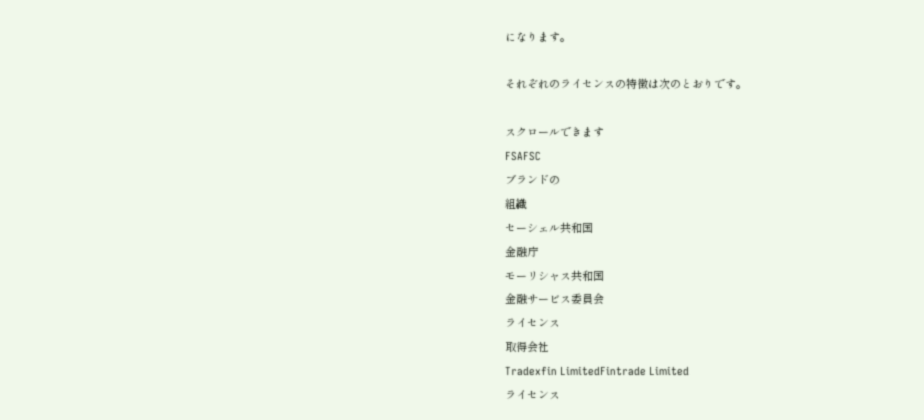になります。

それぞれのライセンスの特徴は次のとおりです。

スクロールできます
FSAFSC
ブランドの
組織
セーシェル共和国
金融庁
モーリシャス共和国
金融サービス委員会
ライセンス
取得会社
Tradexfin LimitedFintrade Limited
ライセンス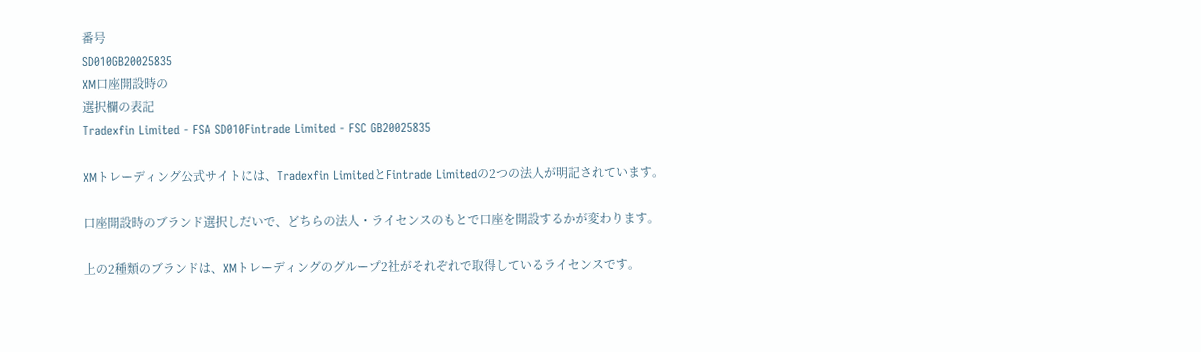番号
SD010GB20025835
XM口座開設時の
選択欄の表記
Tradexfin Limited - FSA SD010Fintrade Limited - FSC GB20025835

XMトレーディング公式サイトには、Tradexfin LimitedとFintrade Limitedの2つの法人が明記されています。

口座開設時のブランド選択しだいで、どちらの法人・ライセンスのもとで口座を開設するかが変わります。

上の2種類のブランドは、XMトレーディングのグループ2社がそれぞれで取得しているライセンスです。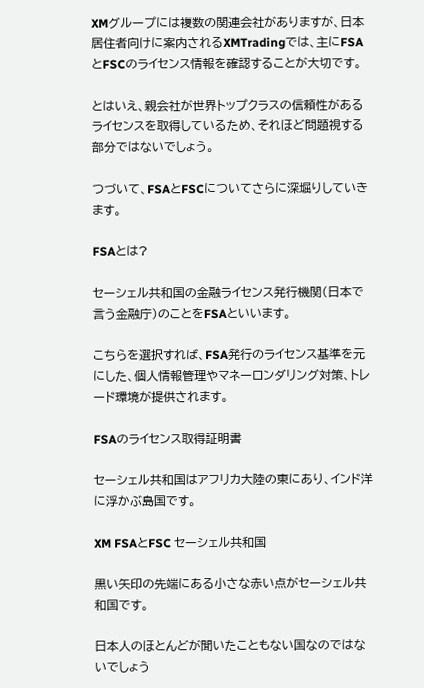XMグループには複数の関連会社がありますが、日本居住者向けに案内されるXMTradingでは、主にFSAとFSCのライセンス情報を確認することが大切です。

とはいえ、親会社が世界トップクラスの信頼性があるライセンスを取得しているため、それほど問題視する部分ではないでしょう。

つづいて、FSAとFSCについてさらに深堀りしていきます。

FSAとは?

セーシェル共和国の金融ライセンス発行機関(日本で言う金融庁)のことをFSAといいます。

こちらを選択すれば、FSA発行のライセンス基準を元にした、個人情報管理やマネーロンダリング対策、トレード環境が提供されます。

FSAのライセンス取得証明書

セーシェル共和国はアフリカ大陸の東にあり、インド洋に浮かぶ島国です。

XM FSAとFSC セーシェル共和国

黒い矢印の先端にある小さな赤い点がセーシェル共和国です。

日本人のほとんどが聞いたこともない国なのではないでしょう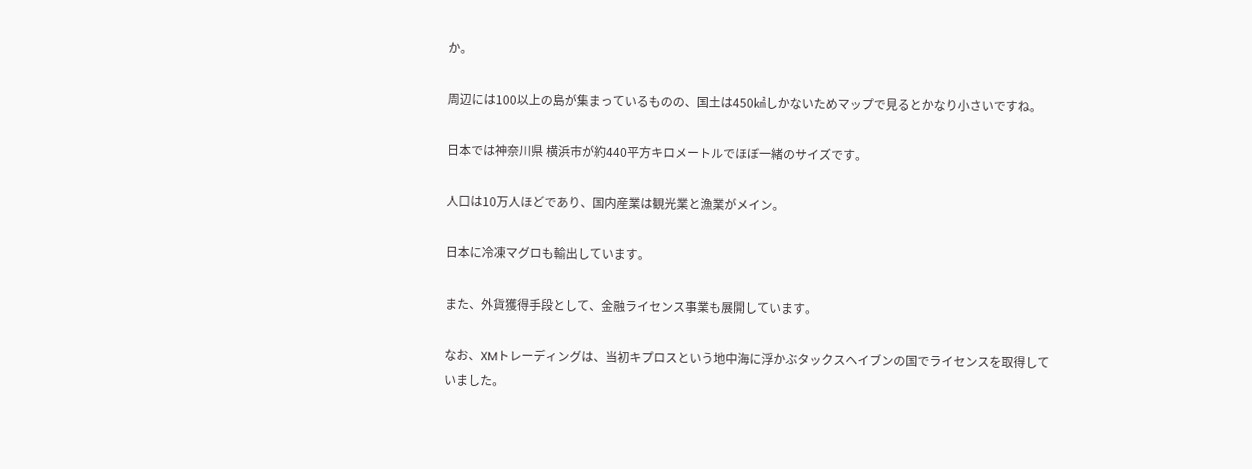か。

周辺には100以上の島が集まっているものの、国土は450㎢しかないためマップで見るとかなり小さいですね。

日本では神奈川県 横浜市が約440平方キロメートルでほぼ一緒のサイズです。

人口は10万人ほどであり、国内産業は観光業と漁業がメイン。

日本に冷凍マグロも輸出しています。

また、外貨獲得手段として、金融ライセンス事業も展開しています。

なお、XMトレーディングは、当初キプロスという地中海に浮かぶタックスヘイブンの国でライセンスを取得していました。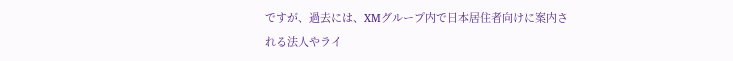ですが、過去には、XMグループ内で日本居住者向けに案内される法人やライ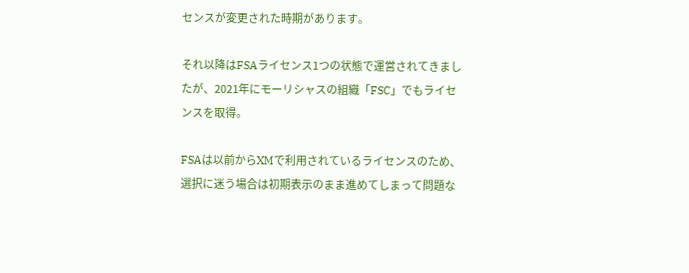センスが変更された時期があります。

それ以降はFSAライセンス1つの状態で運営されてきましたが、2021年にモーリシャスの組織「FSC」でもライセンスを取得。

FSAは以前からXMで利用されているライセンスのため、選択に迷う場合は初期表示のまま進めてしまって問題な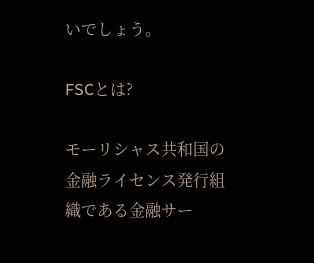いでしょう。

FSCとは?

モーリシャス共和国の金融ライセンス発行組織である金融サー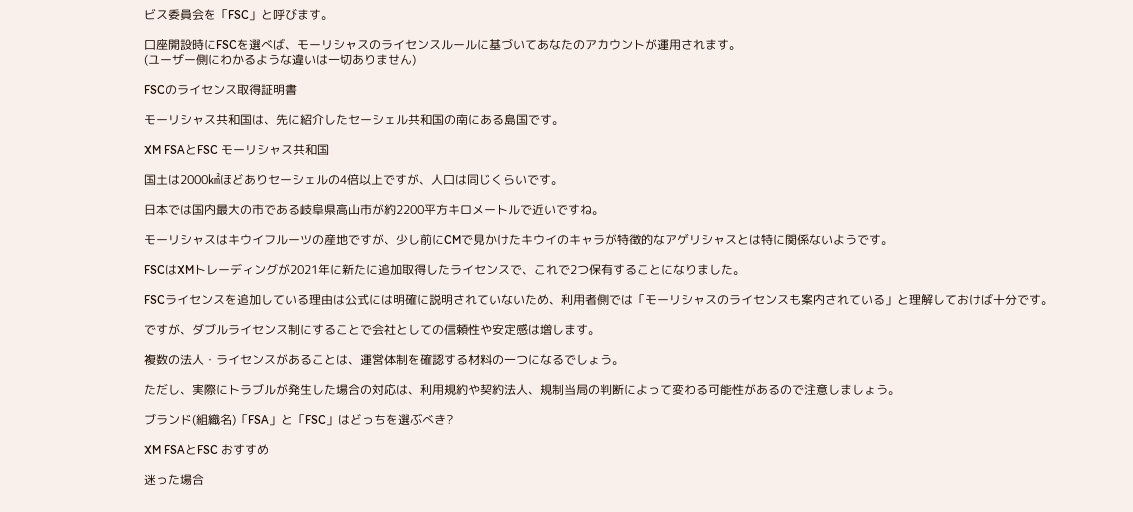ビス委員会を「FSC」と呼びます。

口座開設時にFSCを選べば、モーリシャスのライセンスルールに基づいてあなたのアカウントが運用されます。
(ユーザー側にわかるような違いは一切ありません)

FSCのライセンス取得証明書

モーリシャス共和国は、先に紹介したセーシェル共和国の南にある島国です。

XM FSAとFSC モーリシャス共和国

国土は2000㎢ほどありセーシェルの4倍以上ですが、人口は同じくらいです。

日本では国内最大の市である岐阜県高山市が約2200平方キロメートルで近いですね。

モーリシャスはキウイフルーツの産地ですが、少し前にCMで見かけたキウイのキャラが特徴的なアゲリシャスとは特に関係ないようです。

FSCはXMトレーディングが2021年に新たに追加取得したライセンスで、これで2つ保有することになりました。

FSCライセンスを追加している理由は公式には明確に説明されていないため、利用者側では「モーリシャスのライセンスも案内されている」と理解しておけば十分です。

ですが、ダブルライセンス制にすることで会社としての信頼性や安定感は増します。

複数の法人・ライセンスがあることは、運営体制を確認する材料の一つになるでしょう。

ただし、実際にトラブルが発生した場合の対応は、利用規約や契約法人、規制当局の判断によって変わる可能性があるので注意しましょう。

ブランド(組織名)「FSA」と「FSC」はどっちを選ぶべき?

XM FSAとFSC おすすめ

迷った場合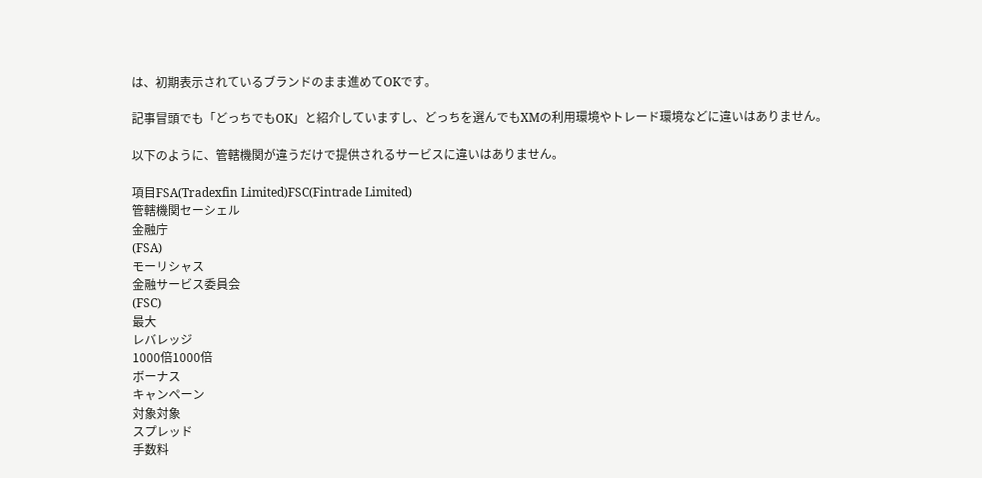は、初期表示されているブランドのまま進めてOKです。

記事冒頭でも「どっちでもOK」と紹介していますし、どっちを選んでもXMの利用環境やトレード環境などに違いはありません。

以下のように、管轄機関が違うだけで提供されるサービスに違いはありません。

項目FSA(Tradexfin Limited)FSC(Fintrade Limited)
管轄機関セーシェル
金融庁
(FSA)
モーリシャス
金融サービス委員会
(FSC)
最大
レバレッジ
1000倍1000倍
ボーナス
キャンペーン
対象対象
スプレッド
手数料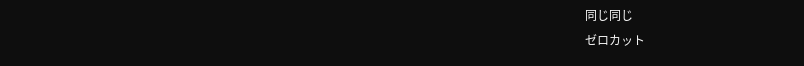同じ同じ
ゼロカット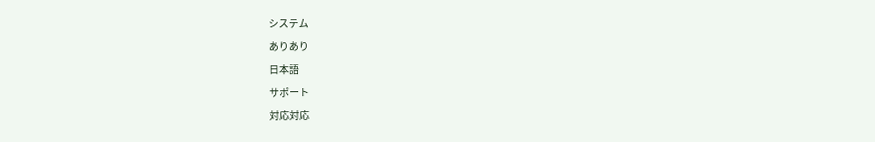システム
ありあり
日本語
サポート
対応対応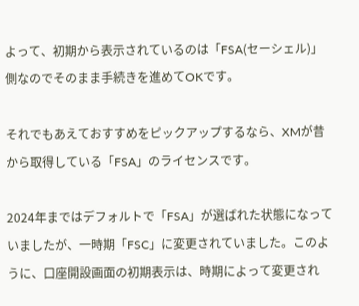よって、初期から表示されているのは「FSA(セーシェル)」側なのでそのまま手続きを進めてOKです。

それでもあえておすすめをピックアップするなら、XMが昔から取得している「FSA」のライセンスです。

2024年まではデフォルトで「FSA」が選ばれた状態になっていましたが、一時期「FSC」に変更されていました。このように、口座開設画面の初期表示は、時期によって変更され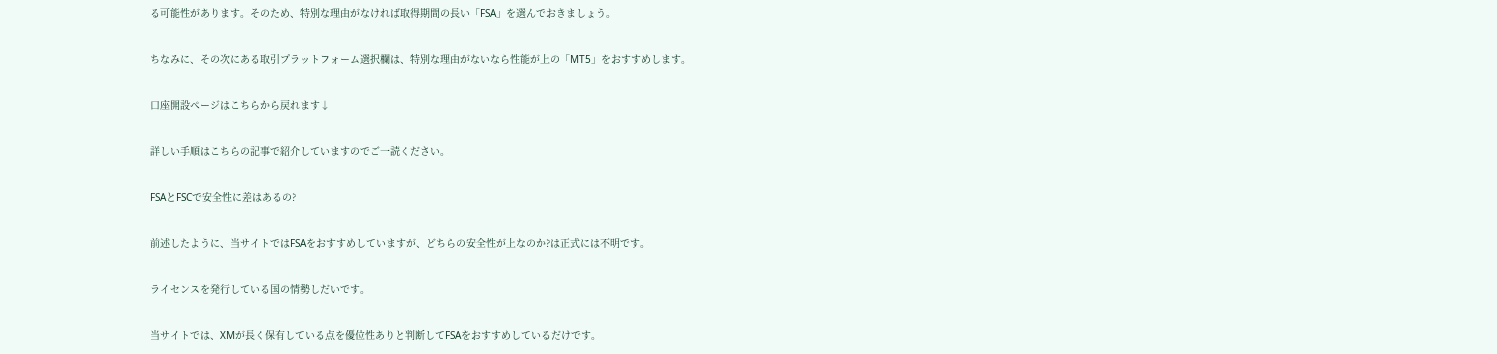る可能性があります。そのため、特別な理由がなければ取得期間の長い「FSA」を選んでおきましょう。

ちなみに、その次にある取引プラットフォーム選択欄は、特別な理由がないなら性能が上の「MT5」をおすすめします。

口座開設ページはこちらから戻れます↓

詳しい手順はこちらの記事で紹介していますのでご一読ください。

FSAとFSCで安全性に差はあるの?

前述したように、当サイトではFSAをおすすめしていますが、どちらの安全性が上なのか?は正式には不明です。

ライセンスを発行している国の情勢しだいです。

当サイトでは、XMが長く保有している点を優位性ありと判断してFSAをおすすめしているだけです。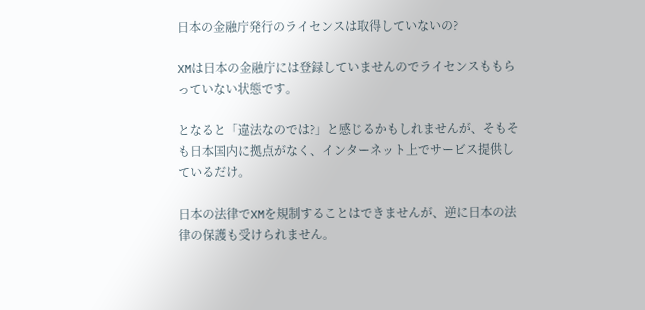日本の金融庁発行のライセンスは取得していないの?

XMは日本の金融庁には登録していませんのでライセンスももらっていない状態です。

となると「違法なのでは?」と感じるかもしれませんが、そもそも日本国内に拠点がなく、インターネット上でサービス提供しているだけ。

日本の法律でXMを規制することはできませんが、逆に日本の法律の保護も受けられません。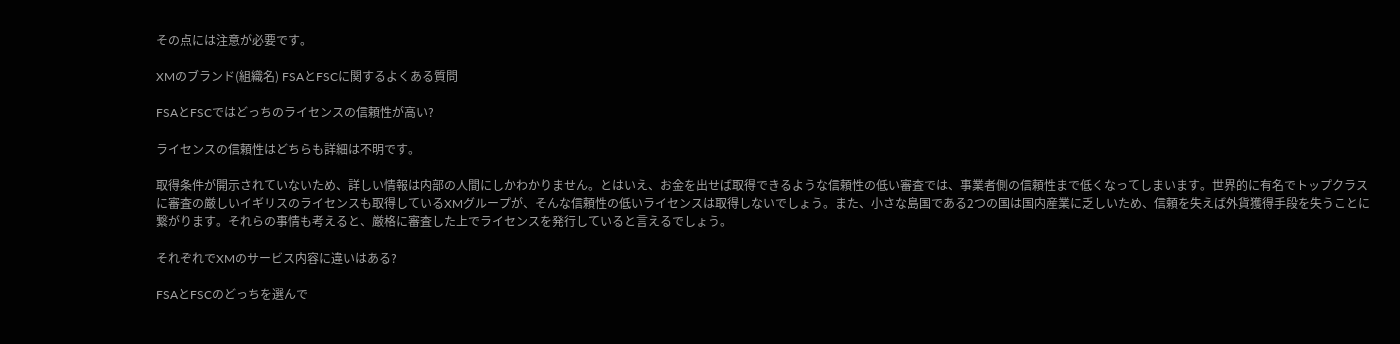その点には注意が必要です。

XMのブランド(組織名) FSAとFSCに関するよくある質問

FSAとFSCではどっちのライセンスの信頼性が高い?

ライセンスの信頼性はどちらも詳細は不明です。

取得条件が開示されていないため、詳しい情報は内部の人間にしかわかりません。とはいえ、お金を出せば取得できるような信頼性の低い審査では、事業者側の信頼性まで低くなってしまいます。世界的に有名でトップクラスに審査の厳しいイギリスのライセンスも取得しているXMグループが、そんな信頼性の低いライセンスは取得しないでしょう。また、小さな島国である2つの国は国内産業に乏しいため、信頼を失えば外貨獲得手段を失うことに繋がります。それらの事情も考えると、厳格に審査した上でライセンスを発行していると言えるでしょう。

それぞれでXMのサービス内容に違いはある?

FSAとFSCのどっちを選んで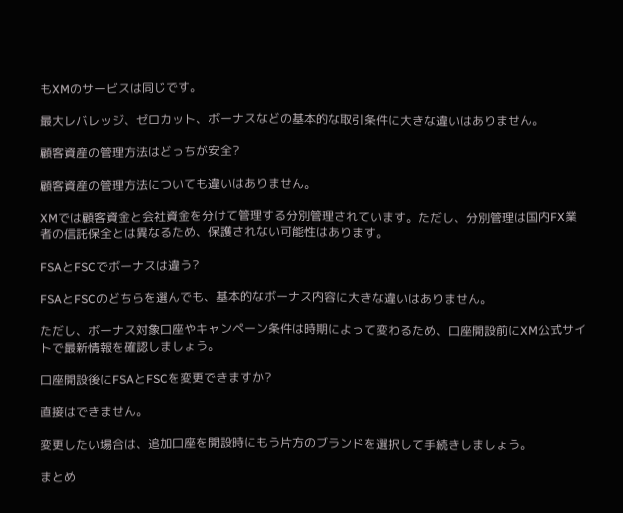もXMのサービスは同じです。

最大レバレッジ、ゼロカット、ボーナスなどの基本的な取引条件に大きな違いはありません。

顧客資産の管理方法はどっちが安全?

顧客資産の管理方法についても違いはありません。

XMでは顧客資金と会社資金を分けて管理する分別管理されています。ただし、分別管理は国内FX業者の信託保全とは異なるため、保護されない可能性はあります。

FSAとFSCでボーナスは違う?

FSAとFSCのどちらを選んでも、基本的なボーナス内容に大きな違いはありません。

ただし、ボーナス対象口座やキャンペーン条件は時期によって変わるため、口座開設前にXM公式サイトで最新情報を確認しましょう。

口座開設後にFSAとFSCを変更できますか?

直接はできません。

変更したい場合は、追加口座を開設時にもう片方のブランドを選択して手続きしましょう。

まとめ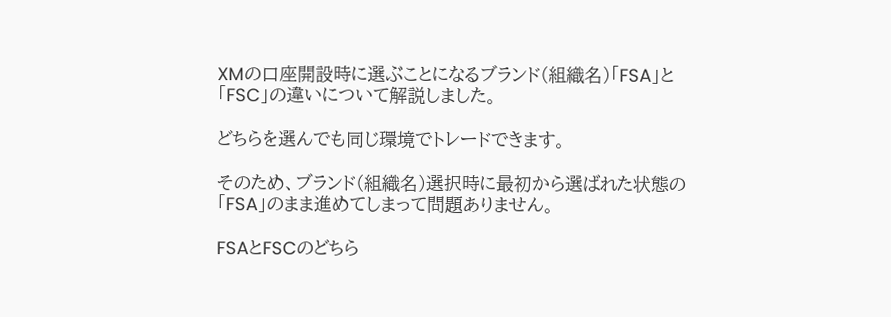XMの口座開設時に選ぶことになるブランド(組織名)「FSA」と「FSC」の違いについて解説しました。

どちらを選んでも同じ環境でトレードできます。

そのため、ブランド(組織名)選択時に最初から選ばれた状態の「FSA」のまま進めてしまって問題ありません。

FSAとFSCのどちら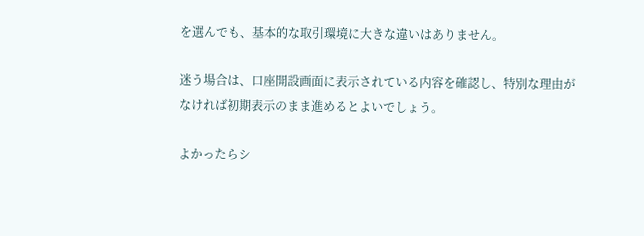を選んでも、基本的な取引環境に大きな違いはありません。

迷う場合は、口座開設画面に表示されている内容を確認し、特別な理由がなければ初期表示のまま進めるとよいでしょう。

よかったらシ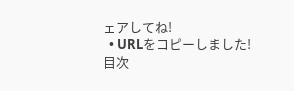ェアしてね!
  • URLをコピーしました!
目次